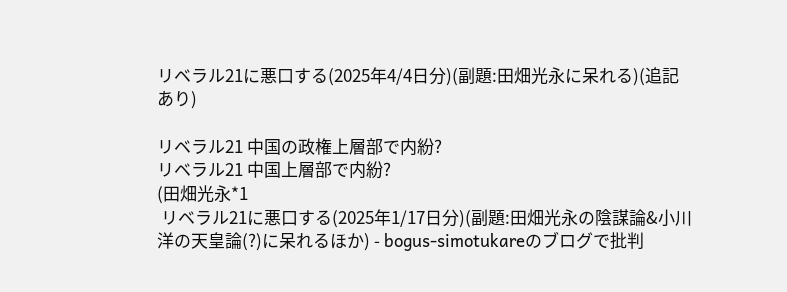リベラル21に悪口する(2025年4/4日分)(副題:田畑光永に呆れる)(追記あり)

リベラル21 中国の政権上層部で内紛?
リベラル21 中国上層部で内紛?
(田畑光永*1
 リベラル21に悪口する(2025年1/17日分)(副題:田畑光永の陰謀論&小川洋の天皇論(?)に呆れるほか) - bogus-simotukareのブログで批判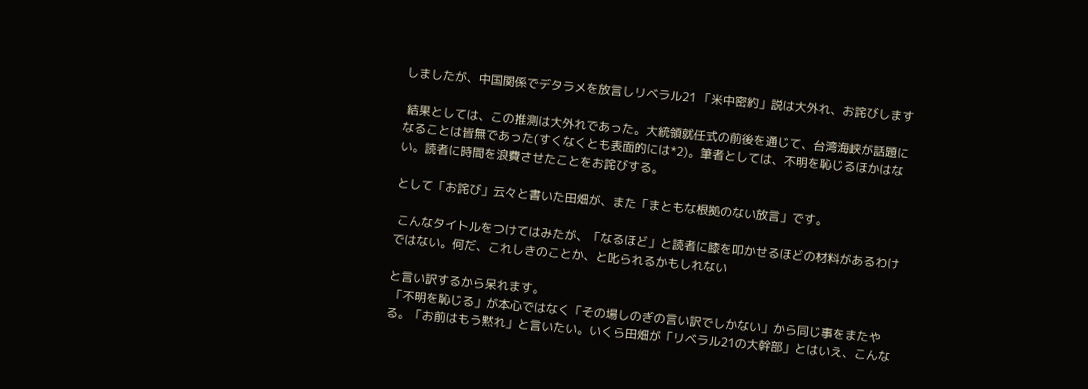しましたが、中国関係でデタラメを放言しリベラル21 「米中密約」説は大外れ、お詫びします

 結果としては、この推測は大外れであった。大統領就任式の前後を通じて、台湾海峡が話題になることは皆無であった(すくなくとも表面的には*2)。筆者としては、不明を恥じるほかはない。読者に時間を浪費させたことをお詫びする。

として「お詫び」云々と書いた田畑が、また「まともな根拠のない放言」です。

 こんなタイトルをつけてはみたが、「なるほど」と読者に膝を叩かせるほどの材料があるわけではない。何だ、これしきのことか、と叱られるかもしれない

と言い訳するから呆れます。
 「不明を恥じる」が本心ではなく「その場しのぎの言い訳でしかない」から同じ事をまたやる。「お前はもう黙れ」と言いたい。いくら田畑が「リベラル21の大幹部」とはいえ、こんな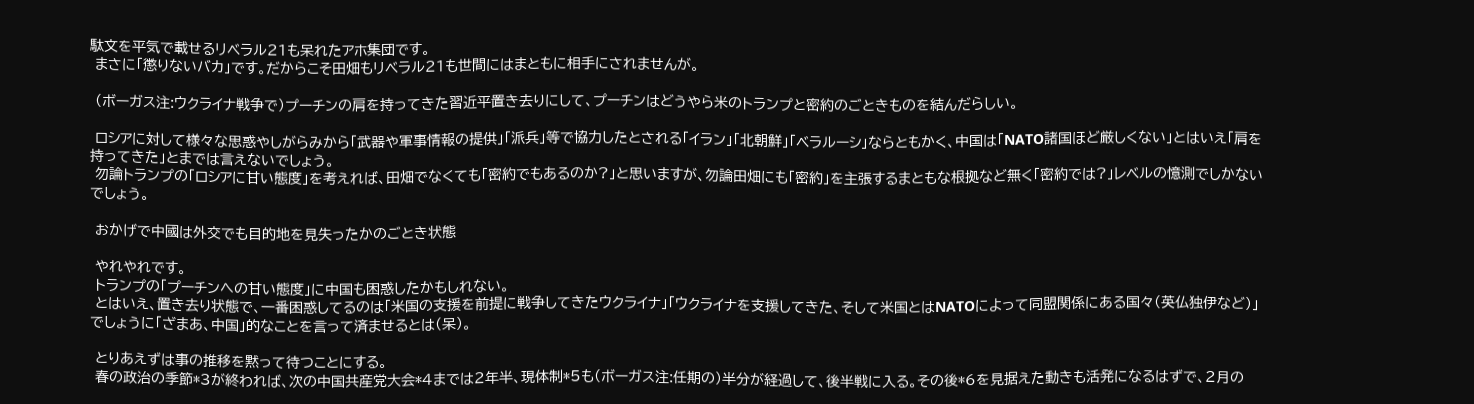駄文を平気で載せるリベラル21も呆れたアホ集団です。
 まさに「懲りないバカ」です。だからこそ田畑もリベラル21も世間にはまともに相手にされませんが。

 (ボーガス注:ウクライナ戦争で)プーチンの肩を持ってきた習近平置き去りにして、プーチンはどうやら米のトランプと密約のごときものを結んだらしい。

 ロシアに対して様々な思惑やしがらみから「武器や軍事情報の提供」「派兵」等で協力したとされる「イラン」「北朝鮮」「ベラルーシ」ならともかく、中国は「NATO諸国ほど厳しくない」とはいえ「肩を持ってきた」とまでは言えないでしょう。
 勿論トランプの「ロシアに甘い態度」を考えれば、田畑でなくても「密約でもあるのか?」と思いますが、勿論田畑にも「密約」を主張するまともな根拠など無く「密約では?」レベルの憶測でしかないでしょう。

 おかげで中國は外交でも目的地を見失ったかのごとき状態

 やれやれです。
 トランプの「プーチンへの甘い態度」に中国も困惑したかもしれない。
 とはいえ、置き去り状態で、一番困惑してるのは「米国の支援を前提に戦争してきたウクライナ」「ウクライナを支援してきた、そして米国とはNATOによって同盟関係にある国々(英仏独伊など)」でしょうに「ざまあ、中国」的なことを言って済ませるとは(呆)。

 とりあえずは事の推移を黙って待つことにする。
 春の政治の季節*3が終われば、次の中国共産党大会*4までは2年半、現体制*5も(ボーガス注:任期の)半分が経過して、後半戦に入る。その後*6を見据えた動きも活発になるはずで、2月の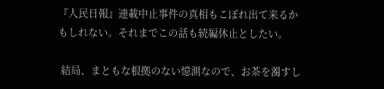『人民日報』連載中止事件の真相もこぼれ出て来るかもしれない。それまでこの話も続編休止としたい。

 結局、まともな根拠のない憶測なので、お茶を濁すし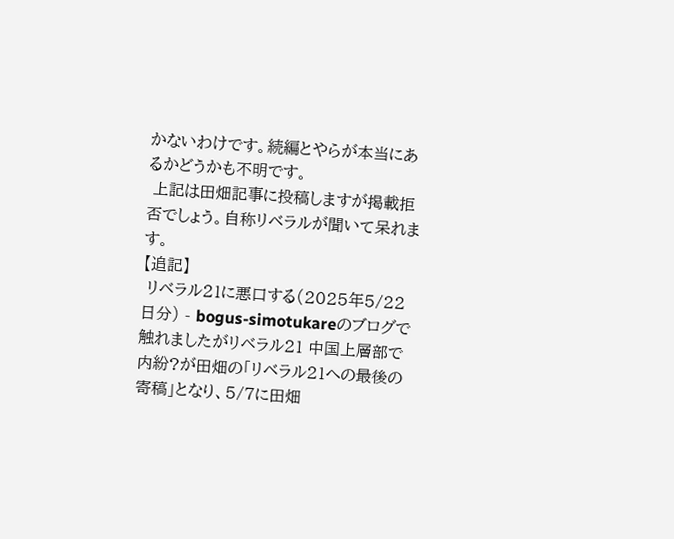かないわけです。続編とやらが本当にあるかどうかも不明です。
 上記は田畑記事に投稿しますが掲載拒否でしょう。自称リベラルが聞いて呆れます。
【追記】
 リベラル21に悪口する(2025年5/22日分) - bogus-simotukareのブログで触れましたがリベラル21 中国上層部で内紛?が田畑の「リベラル21への最後の寄稿」となり、5/7に田畑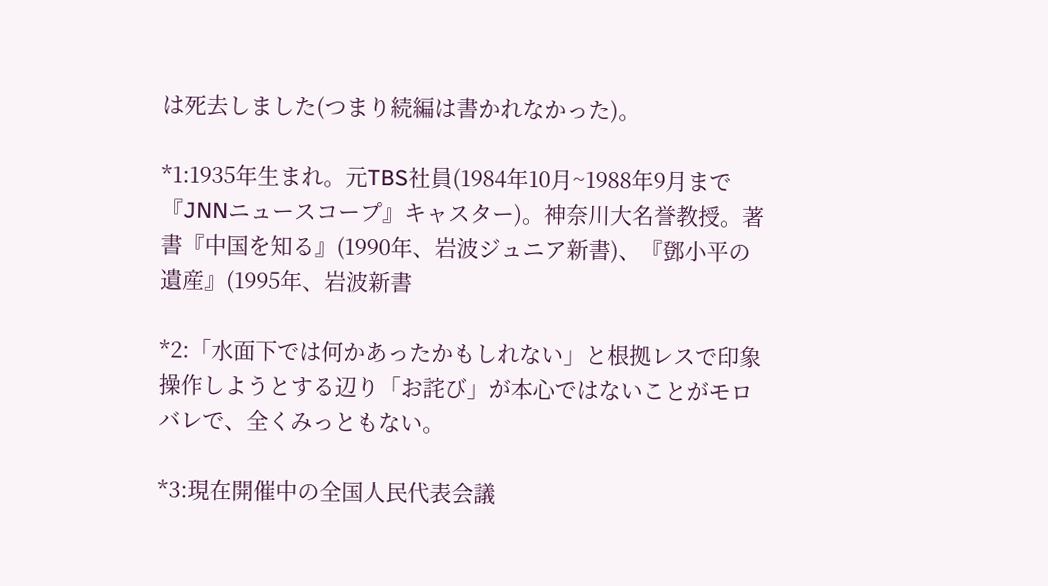は死去しました(つまり続編は書かれなかった)。

*1:1935年生まれ。元TBS社員(1984年10月~1988年9月まで『JNNニュースコープ』キャスター)。神奈川大名誉教授。著書『中国を知る』(1990年、岩波ジュニア新書)、『鄧小平の遺産』(1995年、岩波新書

*2:「水面下では何かあったかもしれない」と根拠レスで印象操作しようとする辺り「お詫び」が本心ではないことがモロバレで、全くみっともない。

*3:現在開催中の全国人民代表会議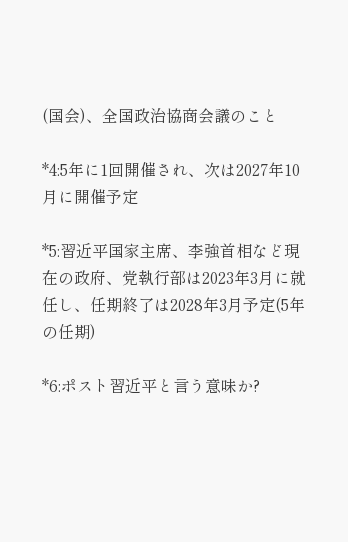(国会)、全国政治協商会議のこと

*4:5年に1回開催され、次は2027年10月に開催予定

*5:習近平国家主席、李強首相など現在の政府、党執行部は2023年3月に就任し、任期終了は2028年3月予定(5年の任期)

*6:ポスト習近平と言う意味か?